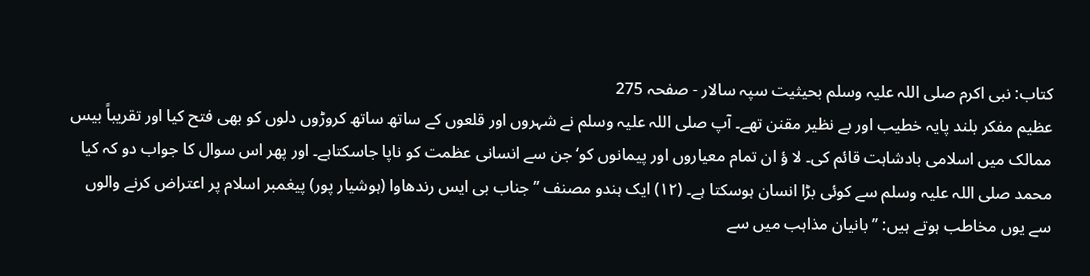کتاب: نبی اکرم صلی اللہ علیہ وسلم بحیثیت سپہ سالار - صفحہ 275
عظیم مفکر بلند پایہ خطیب اور بے نظیر مقنن تھے۔ آپ صلی اللہ علیہ وسلم نے شہروں اور قلعوں کے ساتھ ساتھ کروڑوں دلوں کو بھی فتح کیا اور تقریباً بیس ممالک میں اسلامی بادشاہت قائم کی۔ لا ؤ ان تمام معیاروں اور پیمانوں کو‘ جن سے انسانی عظمت کو ناپا جاسکتاہے۔ اور پھر اس سوال کا جواب دو کہ کیا محمد صلی اللہ علیہ وسلم سے کوئی بڑا انسان ہوسکتا ہے۔ (۱۲) ایک ہندو مصنف ’’جناب بی ایس رندھاوا (ہوشیار پور) پیغمبر اسلام پر اعتراض کرنے والوں سے یوں مخاطب ہوتے ہیں: ’’ بانیان مذاہب میں سے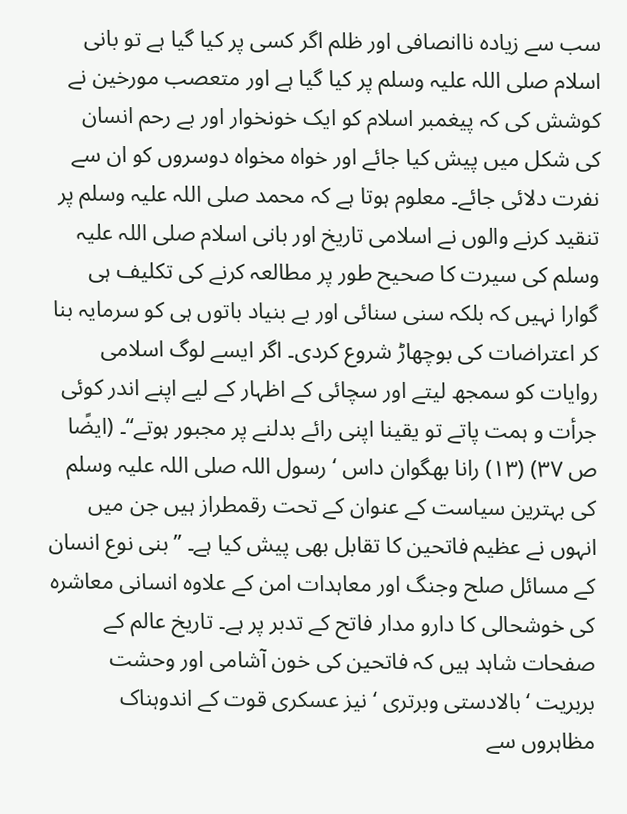سب سے زیادہ ناانصافی اور ظلم اگر کسی پر کیا گیا ہے تو بانی اسلام صلی اللہ علیہ وسلم پر کیا گیا ہے اور متعصب مورخین نے کوشش کی کہ پیغمبر اسلام کو ایک خونخوار اور بے رحم انسان کی شکل میں پیش کیا جائے اور خواہ مخواہ دوسروں کو ان سے نفرت دلائی جائے۔ معلوم ہوتا ہے کہ محمد صلی اللہ علیہ وسلم پر تنقید کرنے والوں نے اسلامی تاریخ اور بانی اسلام صلی اللہ علیہ وسلم کی سیرت کا صحیح طور پر مطالعہ کرنے کی تکلیف ہی گوارا نہیں کہ بلکہ سنی سنائی اور بے بنیاد باتوں ہی کو سرمایہ بنا کر اعتراضات کی بوچھاڑ شروع کردی۔ اگر ایسے لوگ اسلامی روایات کو سمجھ لیتے اور سچائی کے اظہار کے لیے اپنے اندر کوئی جرأت و ہمت پاتے تو یقینا اپنی رائے بدلنے پر مجبور ہوتے‘‘۔ (ایضًا ص ۳۷) (۱۳) رانا بھگوان داس ‘ رسول اللہ صلی اللہ علیہ وسلم کی بہترین سیاست کے عنوان کے تحت رقمطراز ہیں جن میں انہوں نے عظیم فاتحین کا تقابل بھی پیش کیا ہے۔ ’’بنی نوع انسان کے مسائل صلح وجنگ اور معاہدات امن کے علاوہ انسانی معاشرہ کی خوشحالی کا دارو مدار فاتح کے تدبر پر ہے۔ تاریخ عالم کے صفحات شاہد ہیں کہ فاتحین کی خون آشامی اور وحشت بربریت ‘بالادستی وبرتری ‘ نیز عسکری قوت کے اندوہناک مظاہروں سے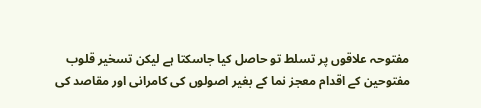مفتوحہ علاقوں پر تسلط تو حاصل کیا جاسکتا ہے لیکن تسخیر قلوب مفتوحین کے اقدام معجز نما کے بغیر اصولوں کی کامرانی اور مقاصد کی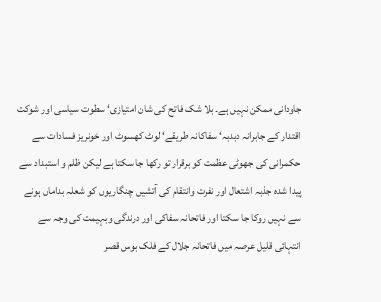جاودانی ممکن نہیں ہے۔ بلا شک فاتح کی شان امتیازی‘ سطوت سیاسی اور شوکت اقتدار کے جابرانہ دبدبہ‘ سفاکانہ طریقے‘ لوٹ کھسوٹ اور خونریز فسادات سے حکمرانی کی جھوٹی عظمت کو برقرار تو رکھا جا سکتا ہے لیکن ظلم و استبداد سے پیدا شدہ جذبہ اشتعال اور نفرت وانتقام کی آتشیں چنگاریوں کو شعلہ بداماں ہونے سے نہیں روکا جا سکتا اور فاتحانہ سفاکی اور درندگی وبہیمت کی وجہ سے انتہائی قلیل عرصہ میں فاتحانہ جلال کے فلک بوس قصر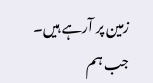زمین پر آرہے ہیں۔ جب ہم